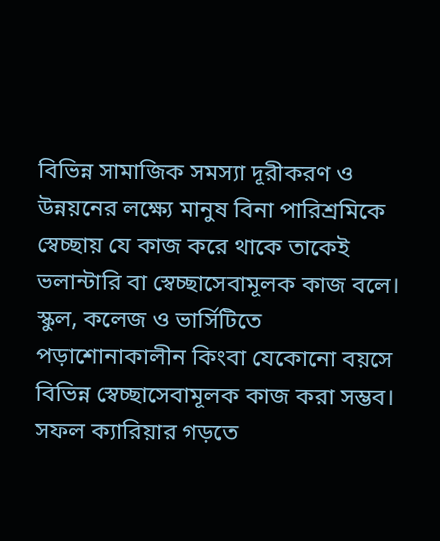বিভিন্ন সামাজিক সমস্যা দূরীকরণ ও উন্নয়নের লক্ষ্যে মানুষ বিনা পারিশ্রমিকে স্বেচ্ছায় যে কাজ করে থাকে তাকেই ভলান্টারি বা স্বেচ্ছাসেবামূলক কাজ বলে। স্কুল, কলেজ ও ভার্সিটিতে পড়াশোনাকালীন কিংবা যেকোনো বয়সে বিভিন্ন স্বেচ্ছাসেবামূলক কাজ করা সম্ভব।
সফল ক্যারিয়ার গড়তে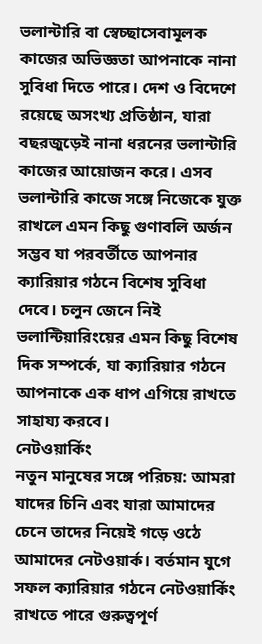ভলান্টারি বা স্বেচ্ছাসেবামূলক কাজের অভিজ্ঞতা আপনাকে নানা সুবিধা দিতে পারে। দেশ ও বিদেশে রয়েছে অসংখ্য প্রতিষ্ঠান, যারা বছরজুড়েই নানা ধরনের ভলান্টারি কাজের আয়োজন করে। এসব ভলান্টারি কাজে সঙ্গে নিজেকে যুক্ত রাখলে এমন কিছু গুণাবলি অর্জন সম্ভব যা পরবর্তীতে আপনার ক্যারিয়ার গঠনে বিশেষ সুবিধা দেবে। চলুন জেনে নিই ভলান্টিয়ারিংয়ের এমন কিছু বিশেষ দিক সম্পর্কে, যা ক্যারিয়ার গঠনে আপনাকে এক ধাপ এগিয়ে রাখতে সাহায্য করবে।
নেটওয়ার্কিং
নতুন মানুষের সঙ্গে পরিচয়: আমরা যাদের চিনি এবং যারা আমাদের চেনে তাদের নিয়েই গড়ে ওঠে আমাদের নেটওয়ার্ক। বর্তমান যুগে সফল ক্যারিয়ার গঠনে নেটওয়ার্কিং রাখতে পারে গুরুত্বপূর্ণ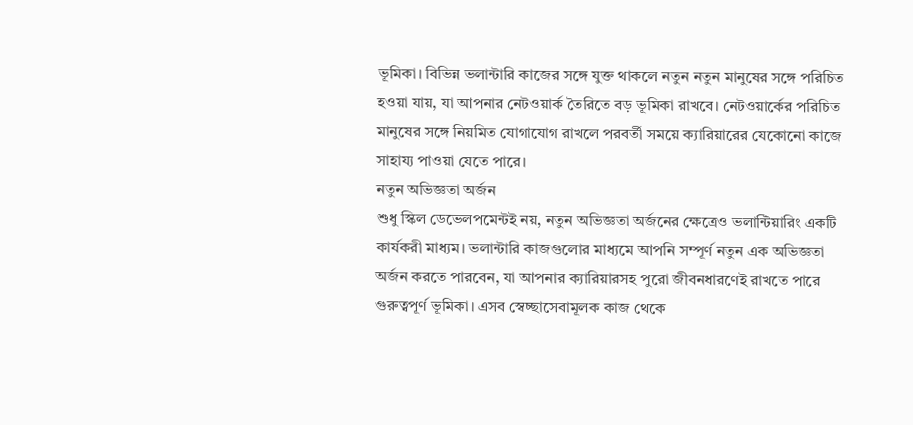ভূমিকা। বিভিন্ন ভলান্টারি কাজের সঙ্গে যুক্ত থাকলে নতুন নতুন মানুষের সঙ্গে পরিচিত হওয়া যায়, যা আপনার নেটওয়ার্ক তৈরিতে বড় ভূমিকা রাখবে। নেটওয়ার্কের পরিচিত মানুষের সঙ্গে নিয়মিত যোগাযোগ রাখলে পরবর্তী সময়ে ক্যারিয়ারের যেকোনো কাজে সাহায্য পাওয়া যেতে পারে।
নতুন অভিজ্ঞতা অর্জন
শুধু স্কিল ডেভেলপমেন্টই নয়, নতুন অভিজ্ঞতা অর্জনের ক্ষেত্রেও ভলান্টিয়ারিং একটি কার্যকরী মাধ্যম। ভলান্টারি কাজগুলোর মাধ্যমে আপনি সম্পূর্ণ নতুন এক অভিজ্ঞতা অর্জন করতে পারবেন, যা আপনার ক্যারিয়ারসহ পুরো জীবনধারণেই রাখতে পারে গুরুত্বপূর্ণ ভূমিকা। এসব স্বেচ্ছাসেবামূলক কাজ থেকে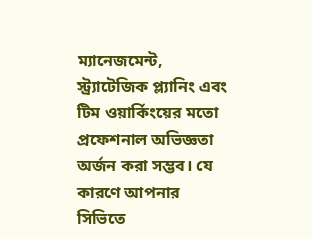ম্যানেজমেন্ট, স্ট্র্যাটেজিক প্ল্যানিং এবং টিম ওয়ার্কিংয়ের মতো প্রফেশনাল অভিজ্ঞতা অর্জন করা সম্ভব। যে কারণে আপনার সিভিতে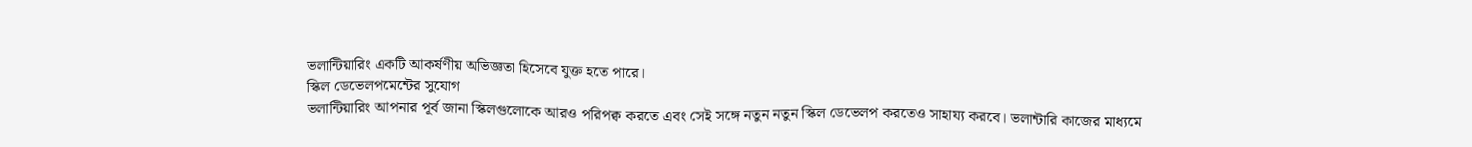ভলান্টিয়ারিং একটি আকর্ষণীয় অভিজ্ঞতা হিসেবে যুক্ত হতে পারে।
স্কিল ডেভেলপমেন্টের সুযোগ
ভলান্টিয়ারিং আপনার পূর্ব জানা স্কিলগুলোকে আরও পরিপক্ব করতে এবং সেই সঙ্গে নতুন নতুন স্কিল ডেভেলপ করতেও সাহায্য করবে। ভলান্টারি কাজের মাধ্যমে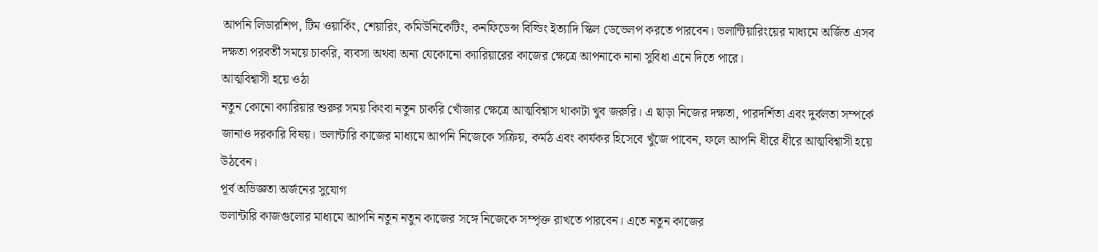আপনি লিডারশিপ, টিম ওয়ার্কিং, শেয়ারিং, কমিউনিকেটিং, কনফিডেন্স বিল্ডিং ইত্যাদি স্কিল ডেভেলপ করতে পারবেন। ভলান্টিয়ারিংয়ের মাধ্যমে অর্জিত এসব দক্ষতা পরবর্তী সময়ে চাকরি, ব্যবসা অথবা অন্য যেকোনো ক্যারিয়ারের কাজের ক্ষেত্রে আপনাকে নানা সুবিধা এনে দিতে পারে।
আত্মবিশ্বাসী হয়ে ওঠা
নতুন কোনো ক্যারিয়ার শুরুর সময় কিংবা নতুন চাকরি খোঁজার ক্ষেত্রে আত্মবিশ্বাস থাকাটা খুব জরুরি। এ ছাড়া নিজের দক্ষতা, পারদর্শিতা এবং দুর্বলতা সম্পর্কে জানাও দরকারি বিষয়। ভলান্টারি কাজের মাধ্যমে আপনি নিজেকে সক্রিয়, কর্মঠ এবং কার্যকর হিসেবে খুঁজে পাবেন, ফলে আপনি ধীরে ধীরে আত্মবিশ্বাসী হয়ে উঠবেন।
পূর্ব অভিজ্ঞতা অর্জনের সুযোগ
ভলান্টারি কাজগুলোর মাধ্যমে আপনি নতুন নতুন কাজের সঙ্গে নিজেকে সম্পৃক্ত রাখতে পারবেন। এতে নতুন কাজের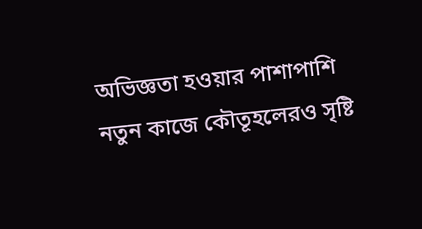অভিজ্ঞতা হওয়ার পাশাপাশি নতুন কাজে কৌতূহলেরও সৃষ্টি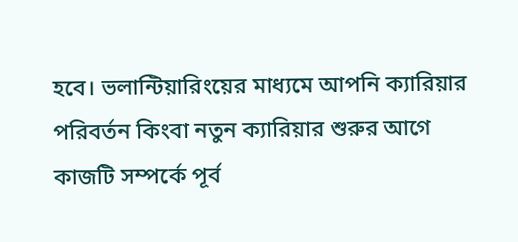হবে। ভলান্টিয়ারিংয়ের মাধ্যমে আপনি ক্যারিয়ার পরিবর্তন কিংবা নতুন ক্যারিয়ার শুরুর আগে কাজটি সম্পর্কে পূর্ব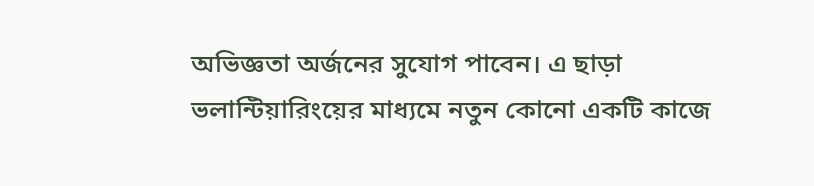অভিজ্ঞতা অর্জনের সুযোগ পাবেন। এ ছাড়া ভলান্টিয়ারিংয়ের মাধ্যমে নতুন কোনো একটি কাজে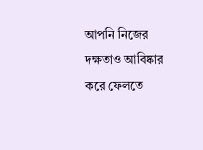আপনি নিজের দক্ষতাও আবিষ্কার করে ফেলতে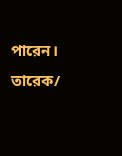পারেন।
তারেক/